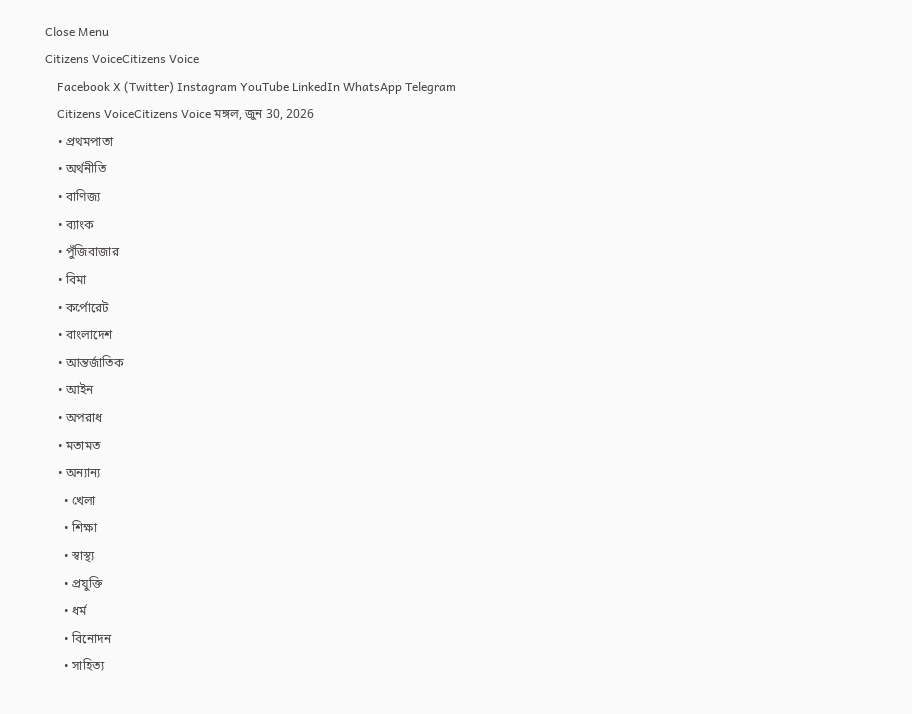Close Menu
Citizens VoiceCitizens Voice
    Facebook X (Twitter) Instagram YouTube LinkedIn WhatsApp Telegram
    Citizens VoiceCitizens Voice মঙ্গল, জুন 30, 2026
    • প্রথমপাতা
    • অর্থনীতি
    • বাণিজ্য
    • ব্যাংক
    • পুঁজিবাজার
    • বিমা
    • কর্পোরেট
    • বাংলাদেশ
    • আন্তর্জাতিক
    • আইন
    • অপরাধ
    • মতামত
    • অন্যান্য
      • খেলা
      • শিক্ষা
      • স্বাস্থ্য
      • প্রযুক্তি
      • ধর্ম
      • বিনোদন
      • সাহিত্য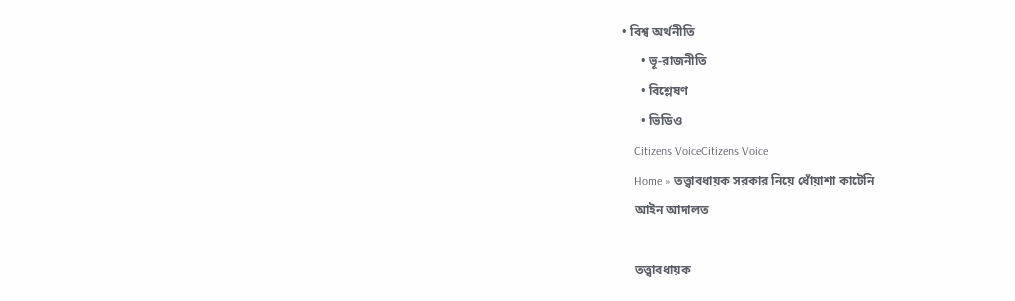• বিশ্ব অর্থনীতি
      • ভূ-রাজনীতি
      • বিশ্লেষণ
      • ভিডিও
    Citizens VoiceCitizens Voice
    Home » তত্ত্বাবধায়ক সরকার নিয়ে ধোঁয়াশা কাটেনি
    আইন আদালত

    তত্ত্বাবধায়ক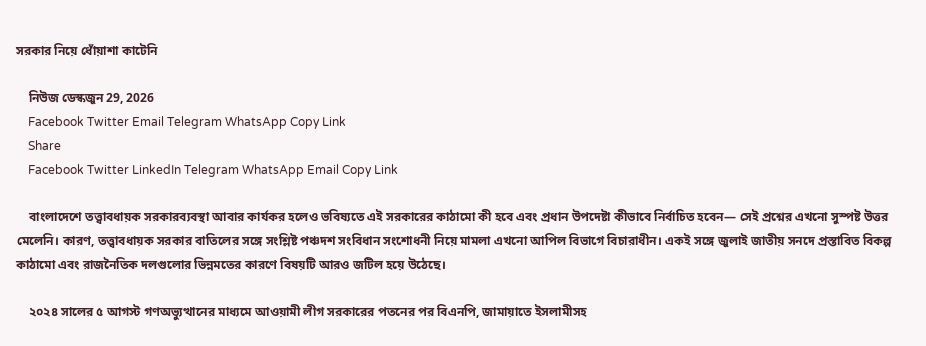সরকার নিয়ে ধোঁয়াশা কাটেনি

    নিউজ ডেস্কজুন 29, 2026
    Facebook Twitter Email Telegram WhatsApp Copy Link
    Share
    Facebook Twitter LinkedIn Telegram WhatsApp Email Copy Link

    বাংলাদেশে তত্ত্বাবধায়ক সরকারব্যবস্থা আবার কার্যকর হলেও ভবিষ্যতে এই সরকারের কাঠামো কী হবে এবং প্রধান উপদেষ্টা কীভাবে নির্বাচিত হবেন— সেই প্রশ্নের এখনো সুস্পষ্ট উত্তর মেলেনি। কারণ, তত্ত্বাবধায়ক সরকার বাতিলের সঙ্গে সংশ্লিষ্ট পঞ্চদশ সংবিধান সংশোধনী নিয়ে মামলা এখনো আপিল বিভাগে বিচারাধীন। একই সঙ্গে জুলাই জাতীয় সনদে প্রস্তাবিত বিকল্প কাঠামো এবং রাজনৈতিক দলগুলোর ভিন্নমতের কারণে বিষয়টি আরও জটিল হয়ে উঠেছে।

    ২০২৪ সালের ৫ আগস্ট গণঅভ্যুত্থানের মাধ্যমে আওয়ামী লীগ সরকারের পতনের পর বিএনপি, জামায়াতে ইসলামীসহ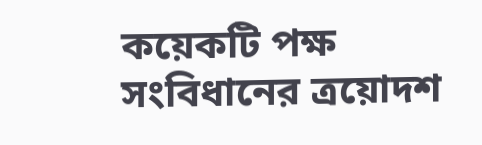কয়েকটি পক্ষ সংবিধানের ত্রয়োদশ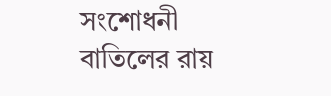সংশোধনী বাতিলের রায়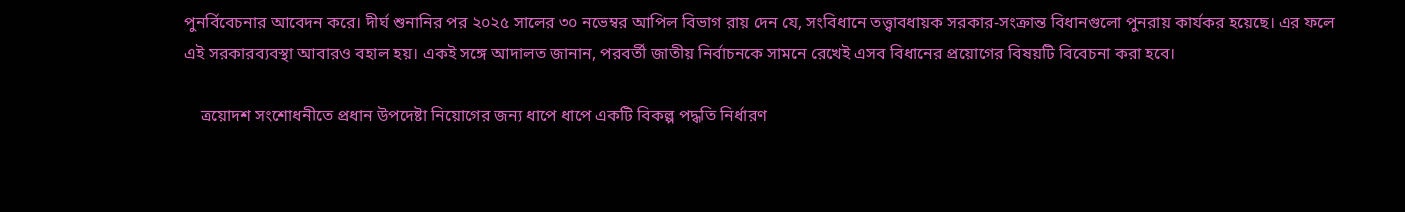পুনর্বিবেচনার আবেদন করে। দীর্ঘ শুনানির পর ২০২৫ সালের ৩০ নভেম্বর আপিল বিভাগ রায় দেন যে, সংবিধানে তত্ত্বাবধায়ক সরকার-সংক্রান্ত বিধানগুলো পুনরায় কার্যকর হয়েছে। এর ফলে এই সরকারব্যবস্থা আবারও বহাল হয়। একই সঙ্গে আদালত জানান, পরবর্তী জাতীয় নির্বাচনকে সামনে রেখেই এসব বিধানের প্রয়োগের বিষয়টি বিবেচনা করা হবে।

    ত্রয়োদশ সংশোধনীতে প্রধান উপদেষ্টা নিয়োগের জন্য ধাপে ধাপে একটি বিকল্প পদ্ধতি নির্ধারণ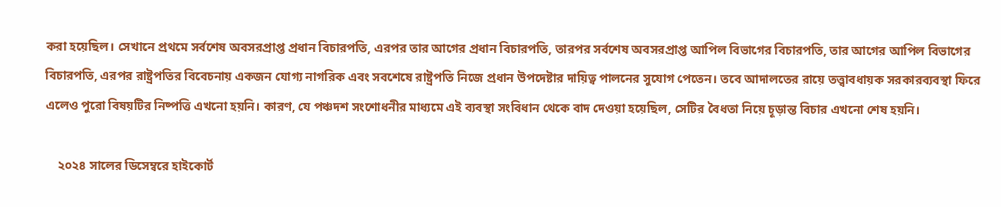করা হয়েছিল। সেখানে প্রথমে সর্বশেষ অবসরপ্রাপ্ত প্রধান বিচারপতি, এরপর তার আগের প্রধান বিচারপতি, তারপর সর্বশেষ অবসরপ্রাপ্ত আপিল বিভাগের বিচারপতি, তার আগের আপিল বিভাগের বিচারপতি, এরপর রাষ্ট্রপতির বিবেচনায় একজন যোগ্য নাগরিক এবং সবশেষে রাষ্ট্রপতি নিজে প্রধান উপদেষ্টার দায়িত্ব পালনের সুযোগ পেতেন। তবে আদালতের রায়ে তত্ত্বাবধায়ক সরকারব্যবস্থা ফিরে এলেও পুরো বিষয়টির নিষ্পত্তি এখনো হয়নি। কারণ, যে পঞ্চদশ সংশোধনীর মাধ্যমে এই ব্যবস্থা সংবিধান থেকে বাদ দেওয়া হয়েছিল, সেটির বৈধতা নিয়ে চূড়ান্ত বিচার এখনো শেষ হয়নি।

    ২০২৪ সালের ডিসেম্বরে হাইকোর্ট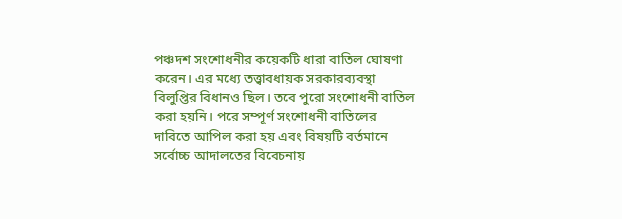পঞ্চদশ সংশোধনীর কয়েকটি ধারা বাতিল ঘোষণা করেন। এর মধ্যে তত্ত্বাবধায়ক সরকারব্যবস্থা বিলুপ্তির বিধানও ছিল। তবে পুরো সংশোধনী বাতিল করা হয়নি। পরে সম্পূর্ণ সংশোধনী বাতিলের দাবিতে আপিল করা হয় এবং বিষয়টি বর্তমানে সর্বোচ্চ আদালতের বিবেচনায়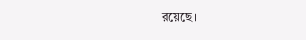রয়েছে।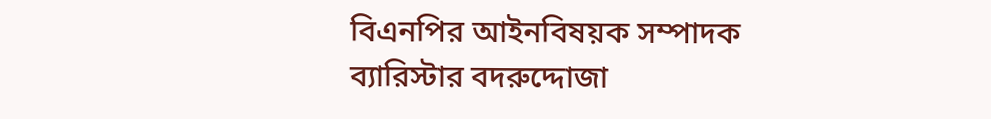বিএনপির আইনবিষয়ক সম্পাদক ব্যারিস্টার বদরুদ্দোজা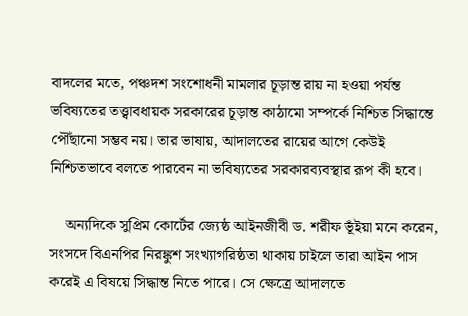বাদলের মতে, পঞ্চদশ সংশোধনী মামলার চূড়ান্ত রায় না হওয়া পর্যন্ত ভবিষ্যতের তত্ত্বাবধায়ক সরকারের চূড়ান্ত কাঠামো সম্পর্কে নিশ্চিত সিদ্ধান্তে পৌঁছানো সম্ভব নয়। তার ভাষায়, আদালতের রায়ের আগে কেউই নিশ্চিতভাবে বলতে পারবেন না ভবিষ্যতের সরকারব্যবস্থার রূপ কী হবে।

    অন্যদিকে সুপ্রিম কোর্টের জ্যেষ্ঠ আইনজীবী ড. শরীফ ভূঁইয়া মনে করেন, সংসদে বিএনপির নিরঙ্কুশ সংখ্যাগরিষ্ঠতা থাকায় চাইলে তারা আইন পাস করেই এ বিষয়ে সিদ্ধান্ত নিতে পারে। সে ক্ষেত্রে আদালতে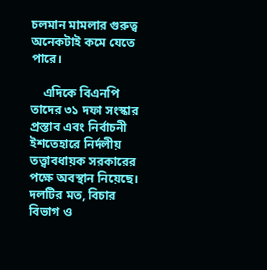চলমান মামলার গুরুত্ব অনেকটাই কমে যেতে পারে।

    এদিকে বিএনপি তাদের ৩১ দফা সংস্কার প্রস্তাব এবং নির্বাচনী ইশতেহারে নির্দলীয় তত্ত্বাবধায়ক সরকারের পক্ষে অবস্থান নিয়েছে। দলটির মত, বিচার বিভাগ ও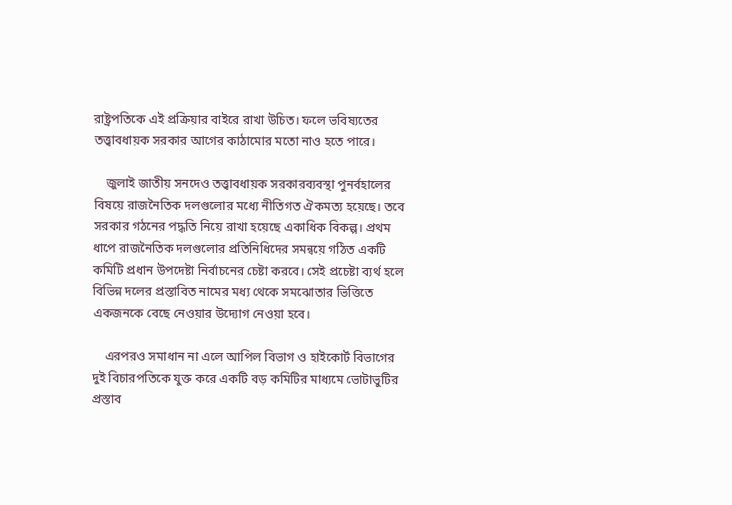রাষ্ট্রপতিকে এই প্রক্রিয়ার বাইরে রাখা উচিত। ফলে ভবিষ্যতের তত্ত্বাবধায়ক সরকার আগের কাঠামোর মতো নাও হতে পারে।

    জুলাই জাতীয় সনদেও তত্ত্বাবধায়ক সরকারব্যবস্থা পুনর্বহালের বিষয়ে রাজনৈতিক দলগুলোর মধ্যে নীতিগত ঐকমত্য হয়েছে। তবে সরকার গঠনের পদ্ধতি নিয়ে রাখা হয়েছে একাধিক বিকল্প। প্রথম ধাপে রাজনৈতিক দলগুলোর প্রতিনিধিদের সমন্বয়ে গঠিত একটি কমিটি প্রধান উপদেষ্টা নির্বাচনের চেষ্টা করবে। সেই প্রচেষ্টা ব্যর্থ হলে বিভিন্ন দলের প্রস্তাবিত নামের মধ্য থেকে সমঝোতার ভিত্তিতে একজনকে বেছে নেওয়ার উদ্যোগ নেওয়া হবে।

    এরপরও সমাধান না এলে আপিল বিভাগ ও হাইকোর্ট বিভাগের দুই বিচারপতিকে যুক্ত করে একটি বড় কমিটির মাধ্যমে ভোটাভুটির প্রস্তাব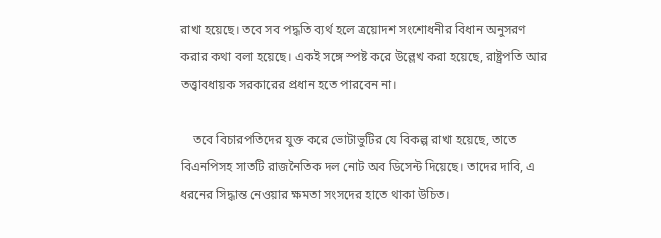রাখা হয়েছে। তবে সব পদ্ধতি ব্যর্থ হলে ত্রয়োদশ সংশোধনীর বিধান অনুসরণ করার কথা বলা হয়েছে। একই সঙ্গে স্পষ্ট করে উল্লেখ করা হয়েছে, রাষ্ট্রপতি আর তত্ত্বাবধায়ক সরকারের প্রধান হতে পারবেন না।

    তবে বিচারপতিদের যুক্ত করে ভোটাভুটির যে বিকল্প রাখা হয়েছে, তাতে বিএনপিসহ সাতটি রাজনৈতিক দল নোট অব ডিসেন্ট দিয়েছে। তাদের দাবি, এ ধরনের সিদ্ধান্ত নেওয়ার ক্ষমতা সংসদের হাতে থাকা উচিত।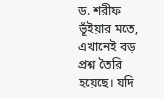ড. শরীফ ভূঁইয়ার মতে, এখানেই বড় প্রশ্ন তৈরি হয়েছে। যদি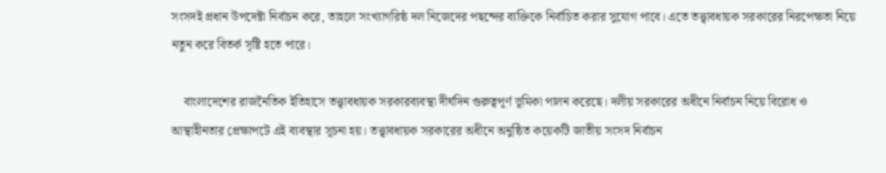সংসদই প্রধান উপদেষ্টা নির্বাচন করে, তাহলে সংখ্যাগরিষ্ঠ দল নিজেদের পছন্দের ব্যক্তিকে নির্বাচিত করার সুযোগ পাবে। এতে তত্ত্বাবধায়ক সরকারের নিরপেক্ষতা নিয়ে নতুন করে বিতর্ক সৃষ্টি হতে পারে।

    বাংলাদেশের রাজনৈতিক ইতিহাসে তত্ত্বাবধায়ক সরকারব্যবস্থা দীর্ঘদিন গুরুত্বপূর্ণ ভূমিকা পালন করেছে। দলীয় সরকারের অধীনে নির্বাচন নিয়ে বিরোধ ও আস্থাহীনতার প্রেক্ষাপটে এই ব্যবস্থার সূচনা হয়। তত্ত্বাবধায়ক সরকারের অধীনে অনুষ্ঠিত কয়েকটি জাতীয় সংসদ নির্বাচন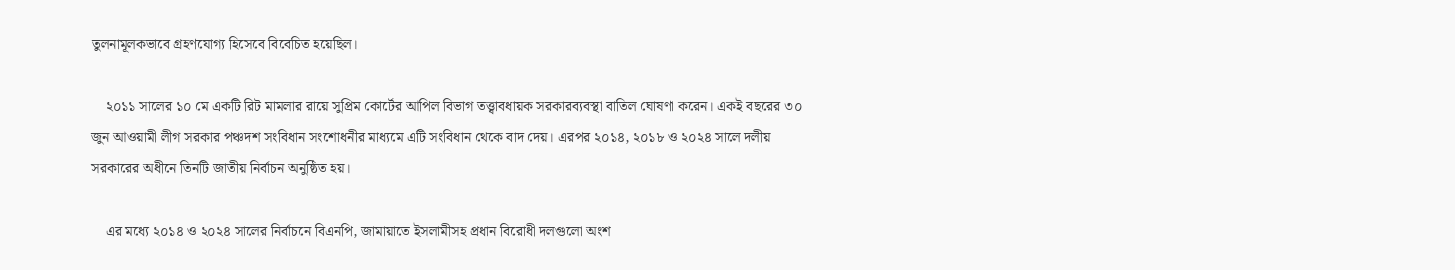তুলনামূলকভাবে গ্রহণযোগ্য হিসেবে বিবেচিত হয়েছিল।

    ২০১১ সালের ১০ মে একটি রিট মামলার রায়ে সুপ্রিম কোর্টের আপিল বিভাগ তত্ত্বাবধায়ক সরকারব্যবস্থা বাতিল ঘোষণা করেন। একই বছরের ৩০ জুন আওয়ামী লীগ সরকার পঞ্চদশ সংবিধান সংশোধনীর মাধ্যমে এটি সংবিধান থেকে বাদ দেয়। এরপর ২০১৪, ২০১৮ ও ২০২৪ সালে দলীয় সরকারের অধীনে তিনটি জাতীয় নির্বাচন অনুষ্ঠিত হয়।

    এর মধ্যে ২০১৪ ও ২০২৪ সালের নির্বাচনে বিএনপি, জামায়াতে ইসলামীসহ প্রধান বিরোধী দলগুলো অংশ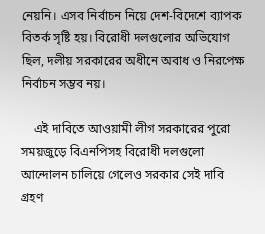নেয়নি। এসব নির্বাচন নিয়ে দেশ-বিদেশে ব্যাপক বিতর্ক সৃষ্টি হয়। বিরোধী দলগুলোর অভিযোগ ছিল, দলীয় সরকারের অধীনে অবাধ ও নিরপেক্ষ নির্বাচন সম্ভব নয়।

    এই দাবিতে আওয়ামী লীগ সরকারের পুরো সময়জুড়ে বিএনপিসহ বিরোধী দলগুলো আন্দোলন চালিয়ে গেলেও সরকার সেই দাবি গ্রহণ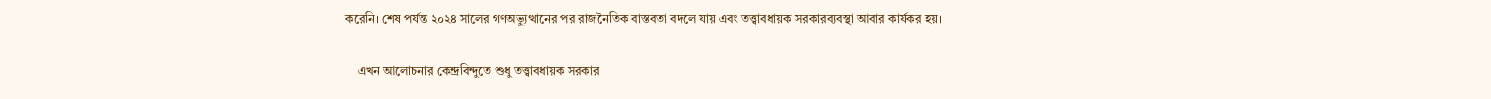করেনি। শেষ পর্যন্ত ২০২৪ সালের গণঅভ্যুত্থানের পর রাজনৈতিক বাস্তবতা বদলে যায় এবং তত্ত্বাবধায়ক সরকারব্যবস্থা আবার কার্যকর হয়।

    এখন আলোচনার কেন্দ্রবিন্দুতে শুধু তত্ত্বাবধায়ক সরকার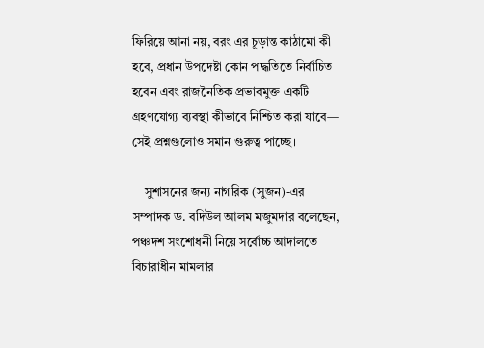ফিরিয়ে আনা নয়, বরং এর চূড়ান্ত কাঠামো কী হবে, প্রধান উপদেষ্টা কোন পদ্ধতিতে নির্বাচিত হবেন এবং রাজনৈতিক প্রভাবমুক্ত একটি গ্রহণযোগ্য ব্যবস্থা কীভাবে নিশ্চিত করা যাবে— সেই প্রশ্নগুলোও সমান গুরুত্ব পাচ্ছে।

    সুশাসনের জন্য নাগরিক (সুজন)-এর সম্পাদক ড. বদিউল আলম মজুমদার বলেছেন, পঞ্চদশ সংশোধনী নিয়ে সর্বোচ্চ আদালতে বিচারাধীন মামলার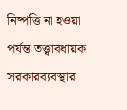নিষ্পত্তি না হওয়া পর্যন্ত তত্ত্বাবধায়ক সরকারব্যবস্থার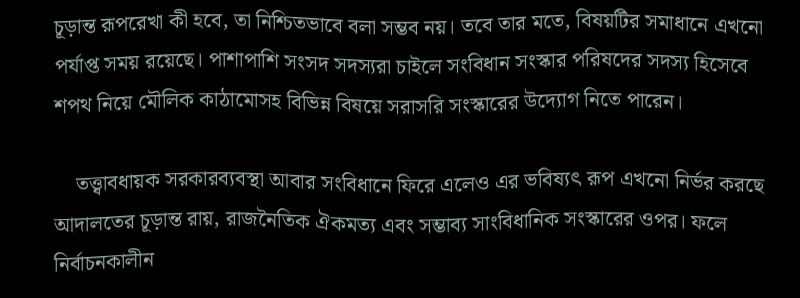চূড়ান্ত রূপরেখা কী হবে, তা নিশ্চিতভাবে বলা সম্ভব নয়। তবে তার মতে, বিষয়টির সমাধানে এখনো পর্যাপ্ত সময় রয়েছে। পাশাপাশি সংসদ সদস্যরা চাইলে সংবিধান সংস্কার পরিষদের সদস্য হিসেবে শপথ নিয়ে মৌলিক কাঠামোসহ বিভিন্ন বিষয়ে সরাসরি সংস্কারের উদ্যোগ নিতে পারেন।

    তত্ত্বাবধায়ক সরকারব্যবস্থা আবার সংবিধানে ফিরে এলেও এর ভবিষ্যৎ রূপ এখনো নির্ভর করছে আদালতের চূড়ান্ত রায়, রাজনৈতিক ঐকমত্য এবং সম্ভাব্য সাংবিধানিক সংস্কারের ওপর। ফলে নির্বাচনকালীন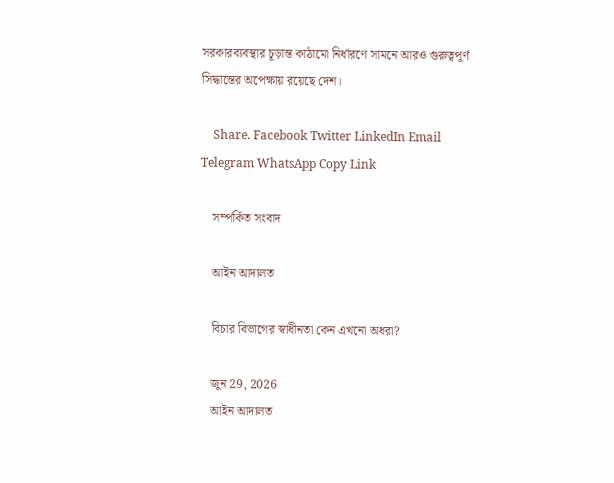সরকারব্যবস্থার চূড়ান্ত কাঠামো নির্ধারণে সামনে আরও গুরুত্বপূর্ণ সিদ্ধান্তের অপেক্ষায় রয়েছে দেশ।

    Share. Facebook Twitter LinkedIn Email Telegram WhatsApp Copy Link

    সম্পর্কিত সংবাদ

    আইন আদালত

    বিচার বিভাগের স্বাধীনতা কেন এখনো অধরা?

    জুন 29, 2026
    আইন আদালত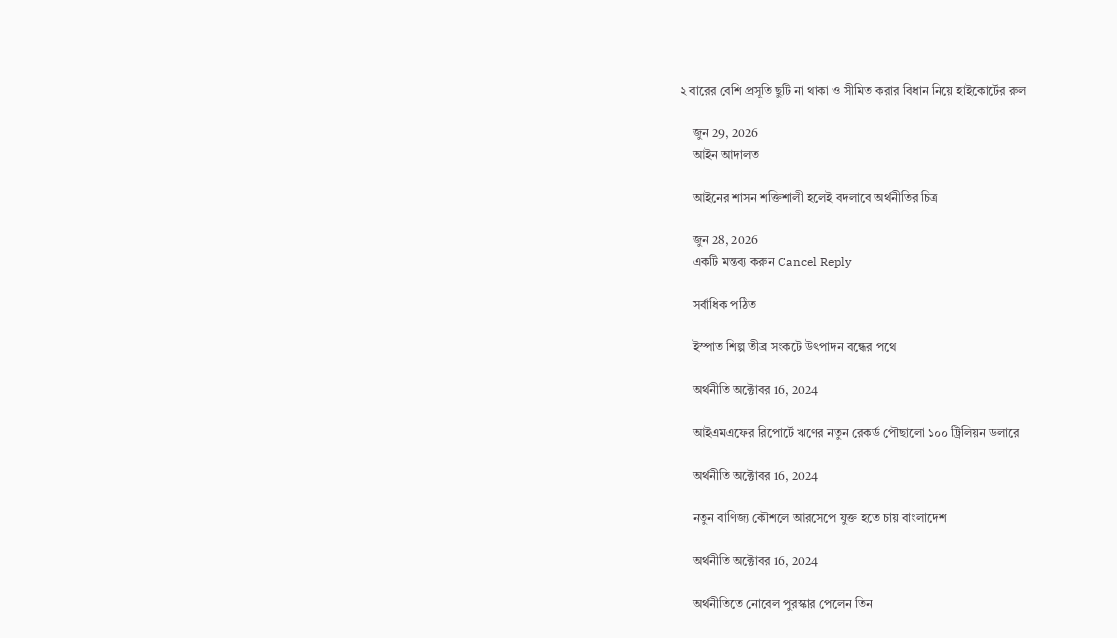২ বারের বেশি প্রসূতি ছুটি না থাকা ও সীমিত করার বিধান নিয়ে হাইকোর্টের রুল

    জুন 29, 2026
    আইন আদালত

    আইনের শাসন শক্তিশালী হলেই বদলাবে অর্থনীতির চিত্র

    জুন 28, 2026
    একটি মন্তব্য করুন Cancel Reply

    সর্বাধিক পঠিত

    ইস্পাত শিল্প তীব্র সংকটে উৎপাদন বন্ধের পথে

    অর্থনীতি অক্টোবর 16, 2024

    আইএমএফের রিপোর্টে ঋণের নতুন রেকর্ড পৌছালো ১০০ ট্রিলিয়ন ডলারে

    অর্থনীতি অক্টোবর 16, 2024

    নতুন বাণিজ্য কৌশলে আরসেপে যুক্ত হতে চায় বাংলাদেশ

    অর্থনীতি অক্টোবর 16, 2024

    অর্থনীতিতে নোবেল পুরস্কার পেলেন তিন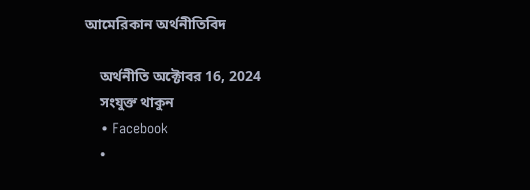আমেরিকান অর্থনীতিবিদ

    অর্থনীতি অক্টোবর 16, 2024
    সংযুক্ত থাকুন
    • Facebook
    •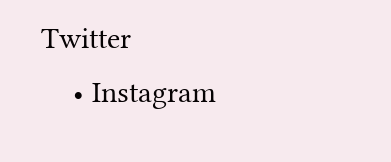Twitter
    • Instagram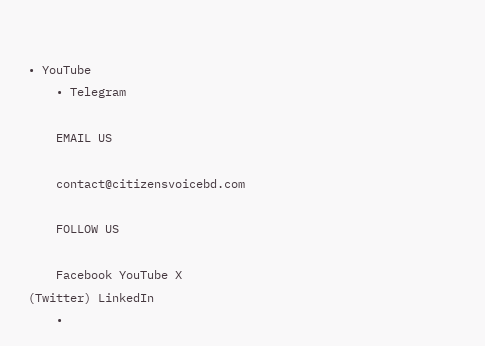• YouTube
    • Telegram

    EMAIL US

    contact@citizensvoicebd.com

    FOLLOW US

    Facebook YouTube X (Twitter) LinkedIn
    •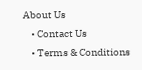About Us
    • Contact Us
    • Terms & Conditions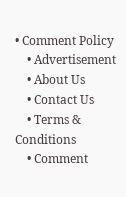• Comment Policy
    • Advertisement
    • About Us
    • Contact Us
    • Terms & Conditions
    • Comment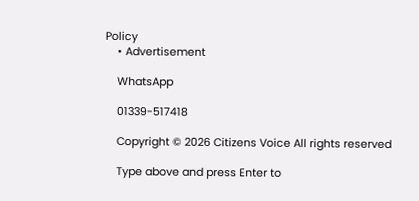Policy
    • Advertisement

    WhatsApp

    01339-517418

    Copyright © 2026 Citizens Voice All rights reserved

    Type above and press Enter to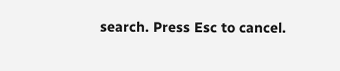search. Press Esc to cancel.